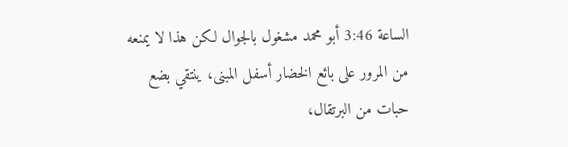الساعة 3:46 أبو محمد مشغول بالجوال لكن هذا لا يمنعه من المرور على بائع الخضار أسفل المبنى، ينتقي بضع حبات من البرتقال،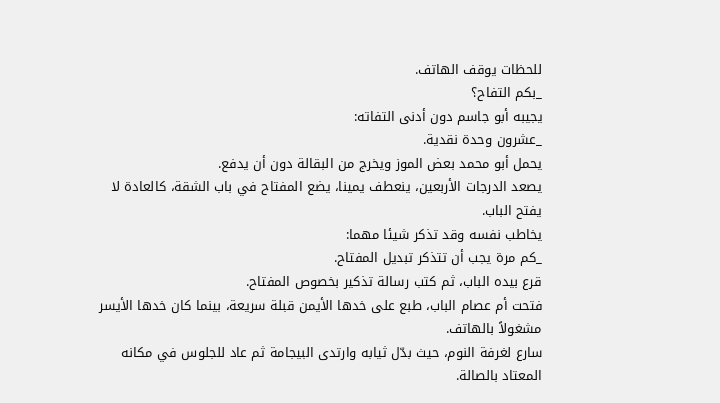للحظات يوقف الهاتف.
_بكم التفاح؟
يجيبه أبو جاسم دون أدنى التفاته:
_عشرون وحدة نقدية.
يحمل أبو محمد بعض الموز ويخرج من البقالة دون أن يدفع.
يصعد الدرجات الأربعين، ينعطف يمينا، يضع المفتاح في باب الشقة، كالعادة لا يفتح الباب.
يخاطب نفسه وقد تذكر شيئا مهما:
_كم مرة يجب أن تتذكر تبديل المفتاح.
قرع بيده الباب، ثم كتب رسالة تذكير بخصوص المفتاح.
فتحت أم عصام الباب، طبع على خدها الأيمن قبلة سريعة، بينما كان خدها الأيسر مشغولاً بالهاتف.
سارع لغرفة النوم، حيث بدّل ثيابه وارتدى البيجامة ثم عاد للجلوس في مكانه المعتاد بالصالة.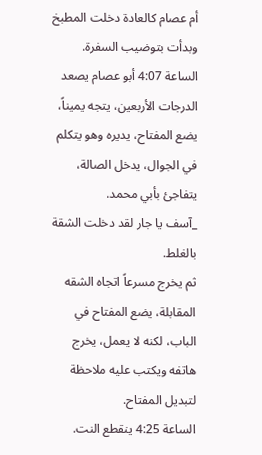أم عصام كالعادة دخلت المطبخ وبدأت بتوضيب السفرة.
الساعة 4:07 أبو عصام يصعد الدرجات الأربعين، يتجه يميناً، يضع المفتاح، يديره وهو يتكلم في الجوال، يدخل الصالة، يتفاجئ بأبي محمد.
_آسف يا جار لقد دخلت الشقة بالغلط.
ثم يخرج مسرعاً اتجاه الشقه المقابلة، يضع المفتاح في الباب، لكنه لا يعمل، يخرج هاتفه ويكتب عليه ملاحظة لتبديل المفتاح.
الساعة 4:25 ينقطع النت.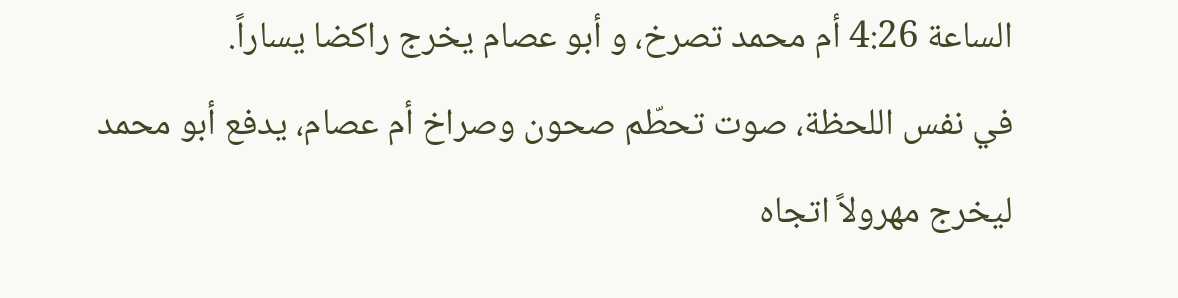الساعة 4:26 أم محمد تصرخ، و أبو عصام يخرج راكضا يساراً.
في نفس اللحظة، صوت تحطّم صحون وصراخ أم عصام، يدفع أبو محمد ليخرج مهرولاً اتجاه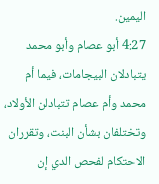اليمين.
4:27 أبو عصام وأبو محمد يتبادلان البيجامات، فيما أم محمد وأم عصام تتبادلن الأولاد، وتختلفان بشأن البنت، وتقرران الاحتكام لفحص الدي إن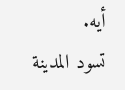أيه.
تسود المدينة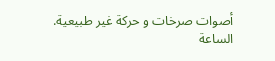أصوات صرخات و حركة غير طبيعية.
الساعة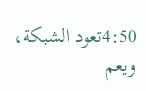4:50تعود الشبكة، ويعم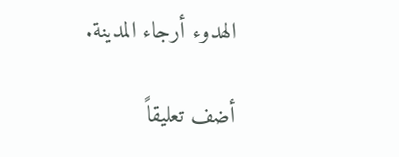الهدوء أرجاء المدينة.

أضف تعليقاً